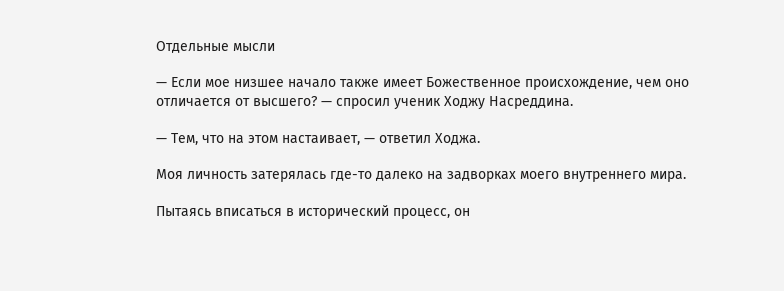Отдельные мысли

— Если мое низшее начало также имеет Божественное происхождение, чем оно отличается от высшего? — спросил ученик Ходжу Насреддина.

— Тем, что на этом настаивает, — ответил Ходжа.

Моя личность затерялась где-то далеко на задворках моего внутреннего мира.

Пытаясь вписаться в исторический процесс, он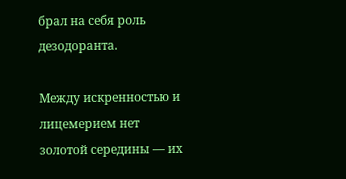брал на себя роль дезодоранта.

Между искренностью и лицемерием нет золотой середины — их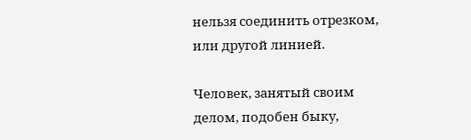нельзя соединить отрезком, или другой линией.

Человек, занятый своим делом, подобен быку,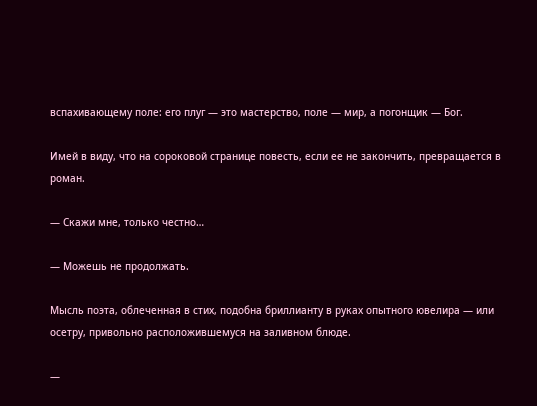вспахивающему поле: его плуг — это мастерство, поле — мир, а погонщик — Бог.

Имей в виду, что на сороковой странице повесть, если ее не закончить, превращается в роман.

— Скажи мне, только честно…

— Можешь не продолжать.

Мысль поэта, облеченная в стих, подобна бриллианту в руках опытного ювелира — или осетру, привольно расположившемуся на заливном блюде.

—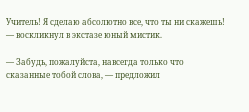Учитель! Я сделаю абсолютно все, что ты ни скажешь! — воскликнул в экстазе юный мистик.

— Забудь, пожалуйста, навсегда только что сказанные тобой слова, — предложил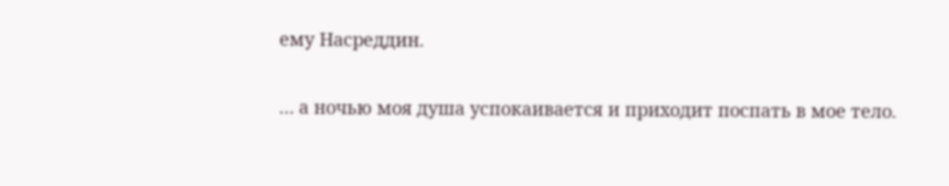ему Насреддин.

… а ночью моя душа успокаивается и приходит поспать в мое тело.